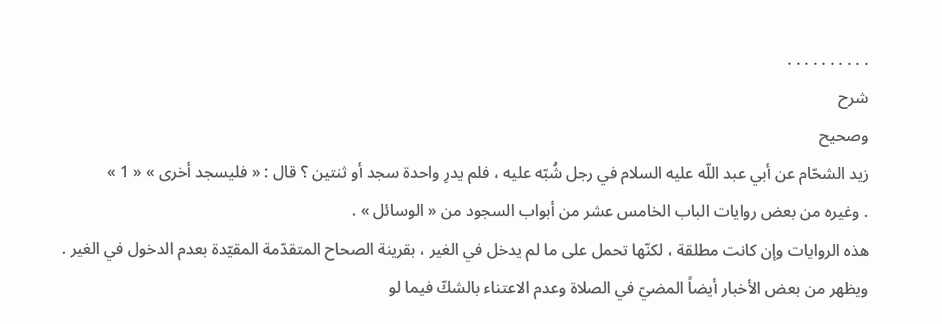. . . . . . . . . .
شرح
وصحيح
زيد الشحّام عن أبي عبد اللّه عليه السلام في رجل شُبّه عليه ، فلم يدرِ واحدة سجد أو ثنتين ؟ قال : « فليسجد أخرى » « 1 »
. وغيره من بعض روايات الباب الخامس عشر من أبواب السجود من « الوسائل » .
هذه الروايات وإن كانت مطلقة ، لكنّها تحمل على ما لم يدخل في الغير ، بقرينة الصحاح المتقدّمة المقيّدة بعدم الدخول في الغير .
ويظهر من بعض الأخبار أيضاً المضيّ في الصلاة وعدم الاعتناء بالشكّ فيما لو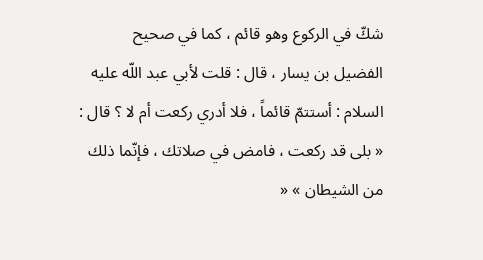شكّ في الركوع وهو قائم ، كما في صحيح
الفضيل بن يسار ، قال : قلت لأبي عبد اللّه عليه السلام : أستتمّ قائماً ، فلا أدري ركعت أم لا ؟ قال : « بلى قد ركعت ، فامض في صلاتك ، فإنّما ذلك من الشيطان » «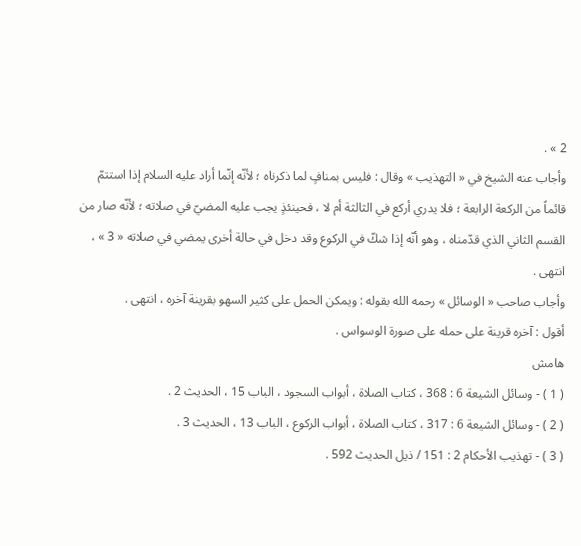2 » .
وأجاب عنه الشيخ في « التهذيب » وقال : فليس بمنافٍ لما ذكرناه ؛ لأنّه إنّما أراد عليه السلام إذا استتمّ قائماً من الركعة الرابعة ؛ فلا يدري أركع في الثالثة أم لا ، فحينئذٍ يجب عليه المضيّ في صلاته ؛ لأنّه صار من القسم الثاني الذي قدّمناه ، وهو أنّه إذا شكّ في الركوع وقد دخل في حالة أخرى يمضي في صلاته « 3 » ، انتهى .
وأجاب صاحب « الوسائل » رحمه الله بقوله : ويمكن الحمل على كثير السهو بقرينة آخره ، انتهى .
أقول : آخره قرينة على حمله على صورة الوسواس .
هامش
( 1 ) - وسائل الشيعة 6 : 368 ، كتاب الصلاة ، أبواب السجود ، الباب 15 ، الحديث 2 .
( 2 ) - وسائل الشيعة 6 : 317 ، كتاب الصلاة ، أبواب الركوع ، الباب 13 ، الحديث 3 .
( 3 ) - تهذيب الأحكام 2 : 151 / ذيل الحديث 592 .